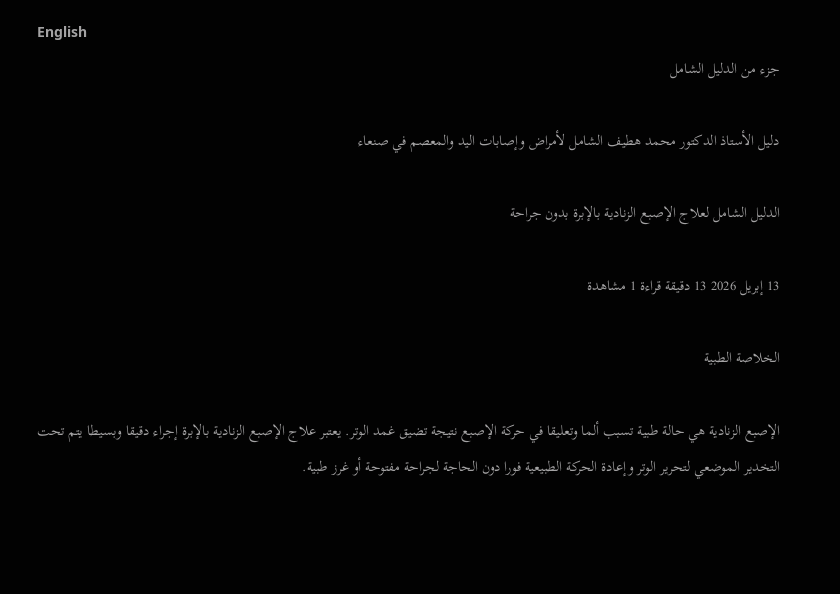English
جزء من الدليل الشامل

دليل الأستاذ الدكتور محمد هطيف الشامل لأمراض وإصابات اليد والمعصم في صنعاء

الدليل الشامل لعلاج الإصبع الزنادية بالإبرة بدون جراحة

13 إبريل 2026 13 دقيقة قراءة 1 مشاهدة

الخلاصة الطبية

الإصبع الزنادية هي حالة طبية تسبب ألما وتعليقا في حركة الإصبع نتيجة تضيق غمد الوتر. يعتبر علاج الإصبع الزنادية بالإبرة إجراء دقيقا وبسيطا يتم تحت التخدير الموضعي لتحرير الوتر وإعادة الحركة الطبيعية فورا دون الحاجة لجراحة مفتوحة أو غرز طبية.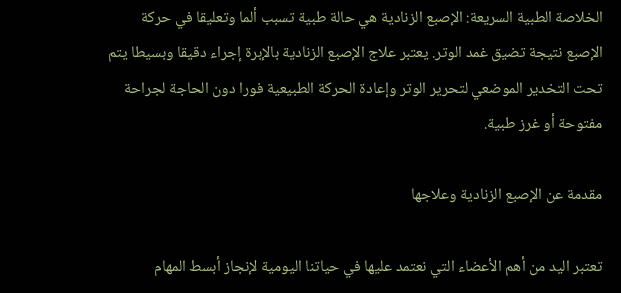الخلاصة الطبية السريعة: الإصبع الزنادية هي حالة طبية تسبب ألما وتعليقا في حركة الإصبع نتيجة تضيق غمد الوتر. يعتبر علاج الإصبع الزنادية بالإبرة إجراء دقيقا وبسيطا يتم تحت التخدير الموضعي لتحرير الوتر وإعادة الحركة الطبيعية فورا دون الحاجة لجراحة مفتوحة أو غرز طبية.

مقدمة عن الإصبع الزنادية وعلاجها

تعتبر اليد من أهم الأعضاء التي نعتمد عليها في حياتنا اليومية لإنجاز أبسط المهام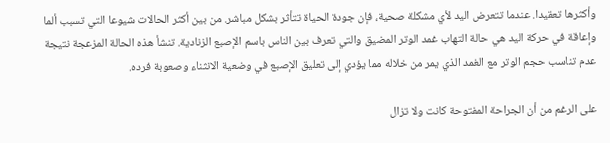وأكثرها تعقيدا. عندما تتعرض اليد لأي مشكلة صحية، فإن جودة الحياة تتأثر بشكل مباشر. من بين أكثر الحالات شيوعا التي تسبب ألما وإعاقة في حركة اليد هي حالة التهاب غمد الوتر المضيق والتي تعرف بين الناس باسم الإصبع الزنادية. تنشأ هذه الحالة المزعجة نتيجة عدم تناسب حجم الوتر مع الغمد الذي يمر من خلاله مما يؤدي إلى تعليق الإصبع في وضعية الانثناء وصعوبة فرده.

على الرغم من أن الجراحة المفتوحة كانت ولا تزال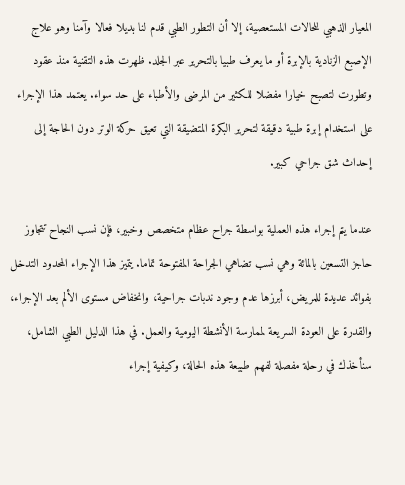المعيار الذهبي للحالات المستعصية، إلا أن التطور الطبي قدم لنا بديلا فعالا وآمنا وهو علاج الإصبع الزنادية بالإبرة أو ما يعرف طبيا بالتحرير عبر الجلد. ظهرت هذه التقنية منذ عقود وتطورت لتصبح خيارا مفضلا للكثير من المرضى والأطباء على حد سواء. يعتمد هذا الإجراء على استخدام إبرة طبية دقيقة لتحرير البكرة المتضيقة التي تعيق حركة الوتر دون الحاجة إلى إحداث شق جراحي كبير.

عندما يتم إجراء هذه العملية بواسطة جراح عظام متخصص وخبير، فإن نسب النجاح تتجاوز حاجز التسعين بالمائة وهي نسب تضاهي الجراحة المفتوحة تماما. يتميز هذا الإجراء المحدود التدخل بفوائد عديدة للمريض، أبرزها عدم وجود ندبات جراحية، وانخفاض مستوى الألم بعد الإجراء، والقدرة على العودة السريعة لممارسة الأنشطة اليومية والعمل. في هذا الدليل الطبي الشامل، سنأخذك في رحلة مفصلة لفهم طبيعة هذه الحالة، وكيفية إجراء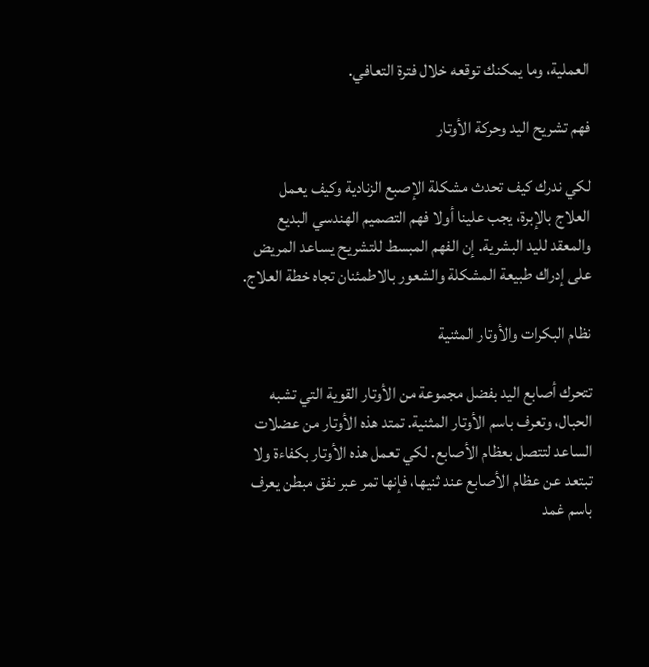العملية، وما يمكنك توقعه خلال فترة التعافي.

فهم تشريح اليد وحركة الأوتار

لكي ندرك كيف تحدث مشكلة الإصبع الزنادية وكيف يعمل العلاج بالإبرة، يجب علينا أولا فهم التصميم الهندسي البديع والمعقد لليد البشرية. إن الفهم المبسط للتشريح يساعد المريض على إدراك طبيعة المشكلة والشعور بالاطمئنان تجاه خطة العلاج.

نظام البكرات والأوتار المثنية

تتحرك أصابع اليد بفضل مجموعة من الأوتار القوية التي تشبه الحبال، وتعرف باسم الأوتار المثنية. تمتد هذه الأوتار من عضلات الساعد لتتصل بعظام الأصابع. لكي تعمل هذه الأوتار بكفاءة ولا تبتعد عن عظام الأصابع عند ثنيها، فإنها تمر عبر نفق مبطن يعرف باسم غمد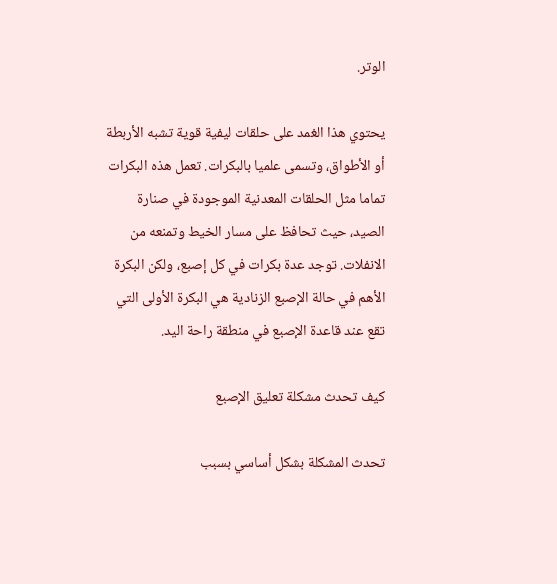الوتر.

يحتوي هذا الغمد على حلقات ليفية قوية تشبه الأربطة أو الأطواق، وتسمى علميا بالبكرات. تعمل هذه البكرات تماما مثل الحلقات المعدنية الموجودة في صنارة الصيد، حيث تحافظ على مسار الخيط وتمنعه من الانفلات. توجد عدة بكرات في كل إصبع، ولكن البكرة الأهم في حالة الإصبع الزنادية هي البكرة الأولى التي تقع عند قاعدة الإصبع في منطقة راحة اليد.

كيف تحدث مشكلة تعليق الإصبع

تحدث المشكلة بشكل أساسي بسبب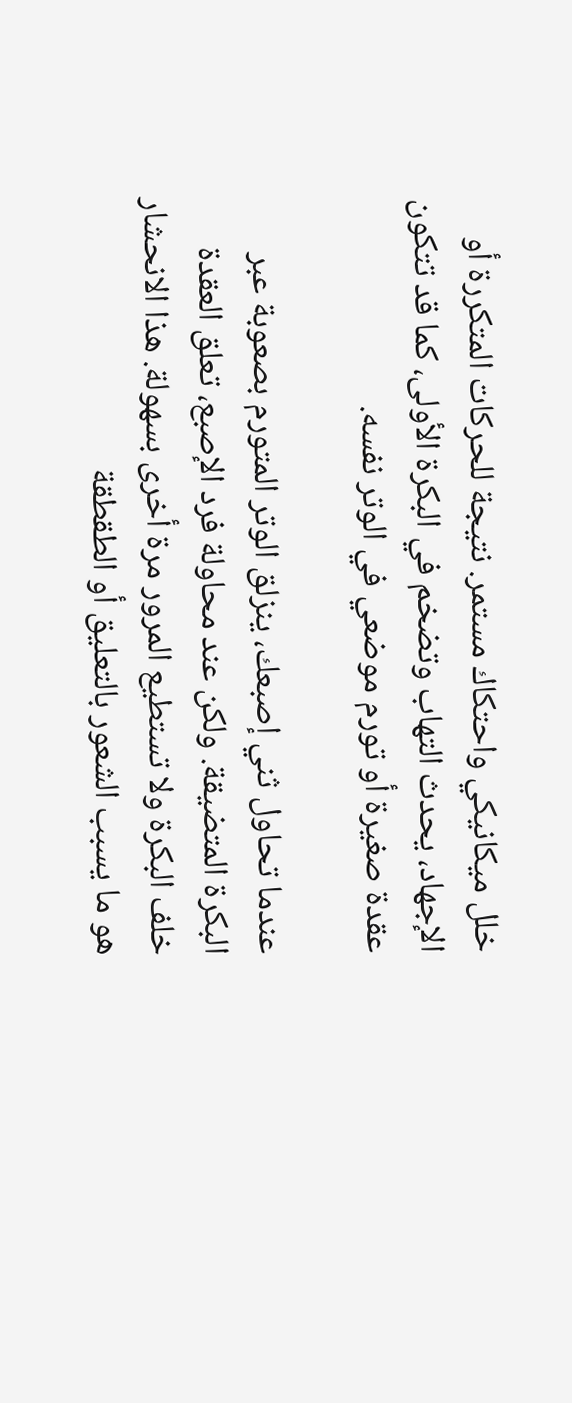خلل ميكانيكي واحتكاك مستمر. نتيجة للحركات المتكررة أو الإجهاد، يحدث التهاب وتضخم في البكرة الأولى، كما قد تتكون عقدة صغيرة أو تورم موضعي في الوتر نفسه.

عندما تحاول ثني إصبعك، ينزلق الوتر المتورم بصعوبة عبر البكرة المتضيقة. ولكن عند محاولة فرد الإصبع، تعلق العقدة خلف البكرة ولا تستطيع المرور مرة أخرى بسهولة. هذا الانحشار هو ما يسبب الشعور بالتعليق أو الطقطقة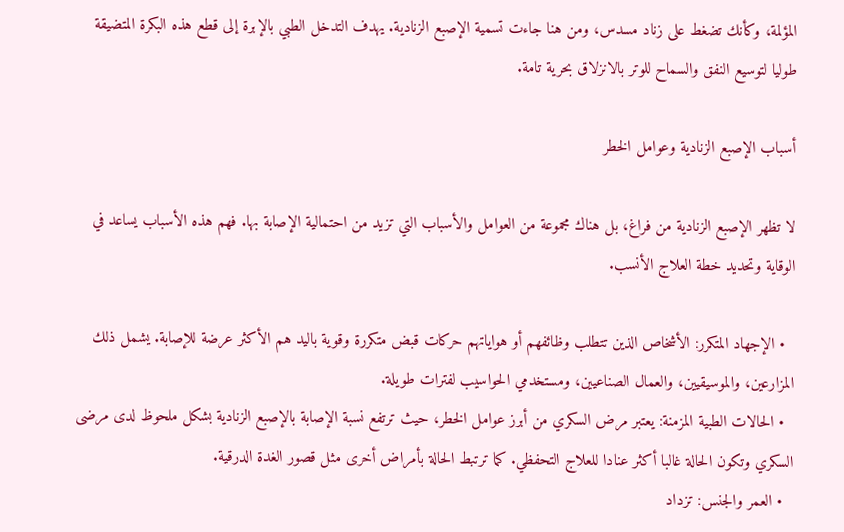المؤلمة، وكأنك تضغط على زناد مسدس، ومن هنا جاءت تسمية الإصبع الزنادية. يهدف التدخل الطبي بالإبرة إلى قطع هذه البكرة المتضيقة طوليا لتوسيع النفق والسماح للوتر بالانزلاق بحرية تامة.

أسباب الإصبع الزنادية وعوامل الخطر

لا تظهر الإصبع الزنادية من فراغ، بل هناك مجموعة من العوامل والأسباب التي تزيد من احتمالية الإصابة بها. فهم هذه الأسباب يساعد في الوقاية وتحديد خطة العلاج الأنسب.

  • الإجهاد المتكرر: الأشخاص الذين تتطلب وظائفهم أو هواياتهم حركات قبض متكررة وقوية باليد هم الأكثر عرضة للإصابة. يشمل ذلك المزارعين، والموسيقيين، والعمال الصناعيين، ومستخدمي الحواسيب لفترات طويلة.
  • الحالات الطبية المزمنة: يعتبر مرض السكري من أبرز عوامل الخطر، حيث ترتفع نسبة الإصابة بالإصبع الزنادية بشكل ملحوظ لدى مرضى السكري وتكون الحالة غالبا أكثر عنادا للعلاج التحفظي. كما ترتبط الحالة بأمراض أخرى مثل قصور الغدة الدرقية.
  • العمر والجنس: تزداد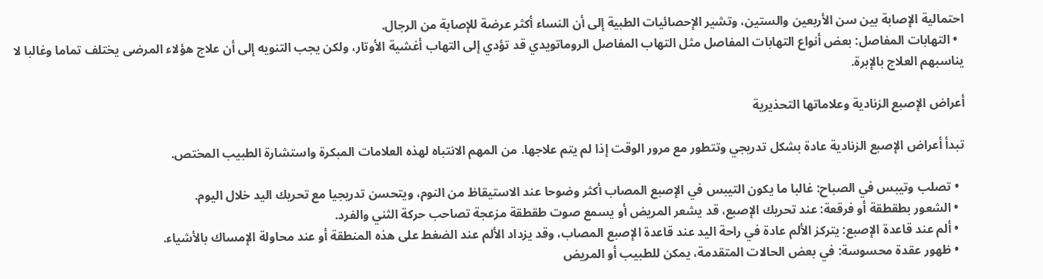احتمالية الإصابة بين سن الأربعين والستين، وتشير الإحصائيات الطبية إلى أن النساء أكثر عرضة للإصابة من الرجال.
  • التهابات المفاصل: بعض أنواع التهابات المفاصل مثل التهاب المفاصل الروماتويدي قد تؤدي إلى التهاب أغشية الأوتار، ولكن يجب التنويه إلى أن علاج هؤلاء المرضى يختلف تماما وغالبا لا يناسبهم العلاج بالإبرة.

أعراض الإصبع الزنادية وعلاماتها التحذيرية

تبدأ أعراض الإصبع الزنادية عادة بشكل تدريجي وتتطور مع مرور الوقت إذا لم يتم علاجها. من المهم الانتباه لهذه العلامات المبكرة واستشارة الطبيب المختص.

  • تصلب وتيبس في الصباح: غالبا ما يكون التيبس في الإصبع المصاب أكثر وضوحا عند الاستيقاظ من النوم، ويتحسن تدريجيا مع تحريك اليد خلال اليوم.
  • الشعور بطقطقة أو فرقعة: عند تحريك الإصبع، قد يشعر المريض أو يسمع صوت طقطقة مزعجة تصاحب حركة الثني والفرد.
  • ألم عند قاعدة الإصبع: يتركز الألم عادة في راحة اليد عند قاعدة الإصبع المصاب، وقد يزداد الألم عند الضغط على هذه المنطقة أو عند محاولة الإمساك بالأشياء.
  • ظهور عقدة محسوسة: في بعض الحالات المتقدمة، يمكن للطبيب أو المريض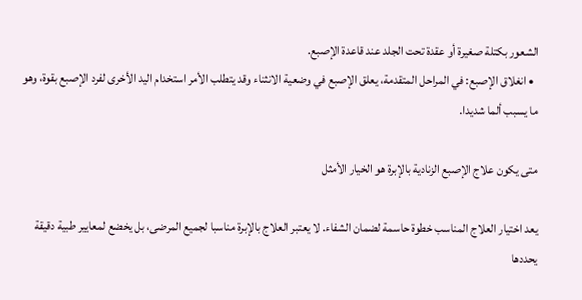الشعور بكتلة صغيرة أو عقدة تحت الجلد عند قاعدة الإصبع.
  • انغلاق الإصبع: في المراحل المتقدمة، يعلق الإصبع في وضعية الانثناء وقد يتطلب الأمر استخدام اليد الأخرى لفرد الإصبع بقوة، وهو ما يسبب ألما شديدا.

متى يكون علاج الإصبع الزنادية بالإبرة هو الخيار الأمثل

يعد اختيار العلاج المناسب خطوة حاسمة لضمان الشفاء. لا يعتبر العلاج بالإبرة مناسبا لجميع المرضى، بل يخضع لمعايير طبية دقيقة يحددها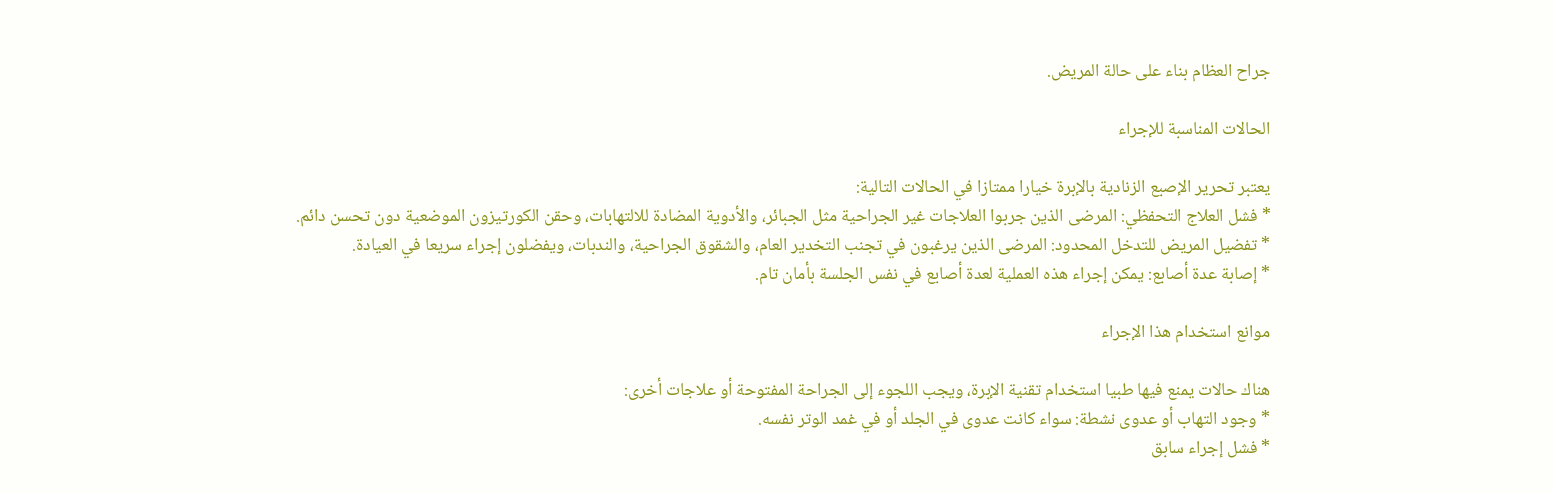جراح العظام بناء على حالة المريض.

الحالات المناسبة للإجراء

يعتبر تحرير الإصبع الزنادية بالإبرة خيارا ممتازا في الحالات التالية:
* فشل العلاج التحفظي: المرضى الذين جربوا العلاجات غير الجراحية مثل الجبائر، والأدوية المضادة للالتهابات، وحقن الكورتيزون الموضعية دون تحسن دائم.
* تفضيل المريض للتدخل المحدود: المرضى الذين يرغبون في تجنب التخدير العام، والشقوق الجراحية، والندبات، ويفضلون إجراء سريعا في العيادة.
* إصابة عدة أصابع: يمكن إجراء هذه العملية لعدة أصابع في نفس الجلسة بأمان تام.

موانع استخدام هذا الإجراء

هناك حالات يمنع فيها طبيا استخدام تقنية الإبرة، ويجب اللجوء إلى الجراحة المفتوحة أو علاجات أخرى:
* وجود التهاب أو عدوى نشطة: سواء كانت عدوى في الجلد أو في غمد الوتر نفسه.
* فشل إجراء سابق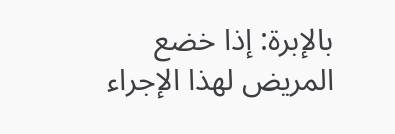بالإبرة: إذا خضع المريض لهذا الإجراء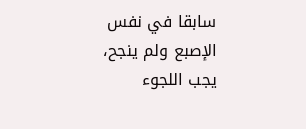سابقا في نفس الإصبع ولم ينجح، يجب اللجوء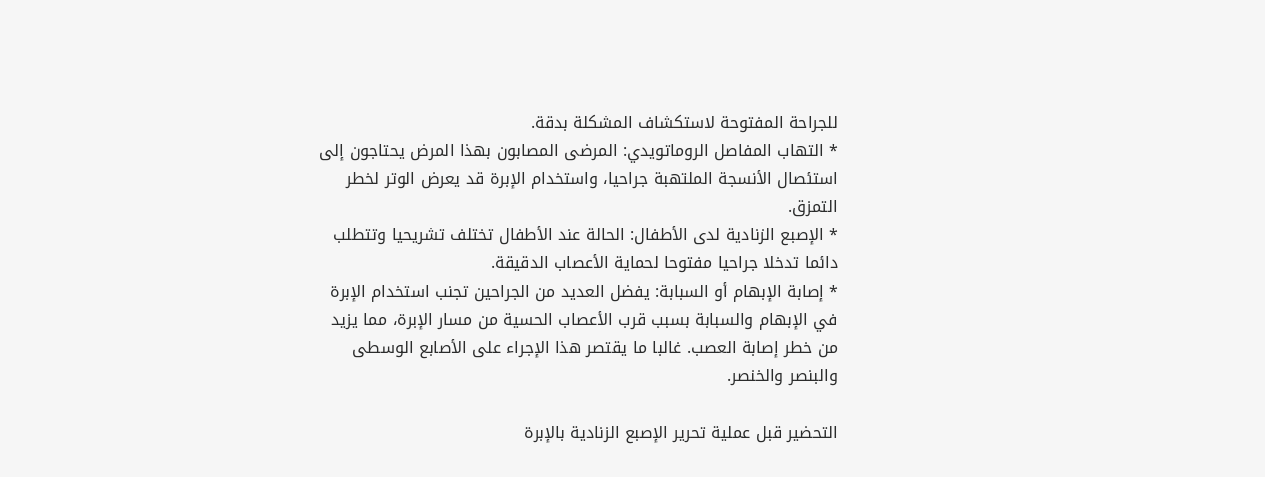للجراحة المفتوحة لاستكشاف المشكلة بدقة.
* التهاب المفاصل الروماتويدي: المرضى المصابون بهذا المرض يحتاجون إلى استئصال الأنسجة الملتهبة جراحيا، واستخدام الإبرة قد يعرض الوتر لخطر التمزق.
* الإصبع الزنادية لدى الأطفال: الحالة عند الأطفال تختلف تشريحيا وتتطلب دائما تدخلا جراحيا مفتوحا لحماية الأعصاب الدقيقة.
* إصابة الإبهام أو السبابة: يفضل العديد من الجراحين تجنب استخدام الإبرة في الإبهام والسبابة بسبب قرب الأعصاب الحسية من مسار الإبرة، مما يزيد من خطر إصابة العصب. غالبا ما يقتصر هذا الإجراء على الأصابع الوسطى والبنصر والخنصر.

التحضير قبل عملية تحرير الإصبع الزنادية بالإبرة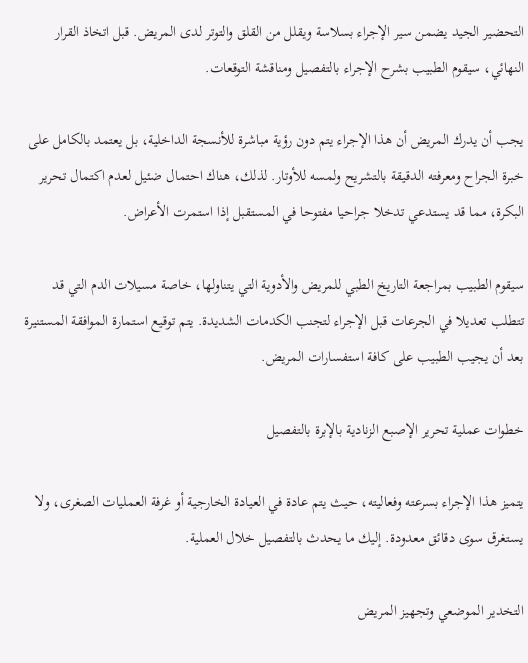التحضير الجيد يضمن سير الإجراء بسلاسة ويقلل من القلق والتوتر لدى المريض. قبل اتخاذ القرار النهائي، سيقوم الطبيب بشرح الإجراء بالتفصيل ومناقشة التوقعات.

يجب أن يدرك المريض أن هذا الإجراء يتم دون رؤية مباشرة للأنسجة الداخلية، بل يعتمد بالكامل على خبرة الجراح ومعرفته الدقيقة بالتشريح ولمسه للأوتار. لذلك، هناك احتمال ضئيل لعدم اكتمال تحرير البكرة، مما قد يستدعي تدخلا جراحيا مفتوحا في المستقبل إذا استمرت الأعراض.

سيقوم الطبيب بمراجعة التاريخ الطبي للمريض والأدوية التي يتناولها، خاصة مسيلات الدم التي قد تتطلب تعديلا في الجرعات قبل الإجراء لتجنب الكدمات الشديدة. يتم توقيع استمارة الموافقة المستنيرة بعد أن يجيب الطبيب على كافة استفسارات المريض.

خطوات عملية تحرير الإصبع الزنادية بالإبرة بالتفصيل

يتميز هذا الإجراء بسرعته وفعاليته، حيث يتم عادة في العيادة الخارجية أو غرفة العمليات الصغرى، ولا يستغرق سوى دقائق معدودة. إليك ما يحدث بالتفصيل خلال العملية.

التخدير الموضعي وتجهيز المريض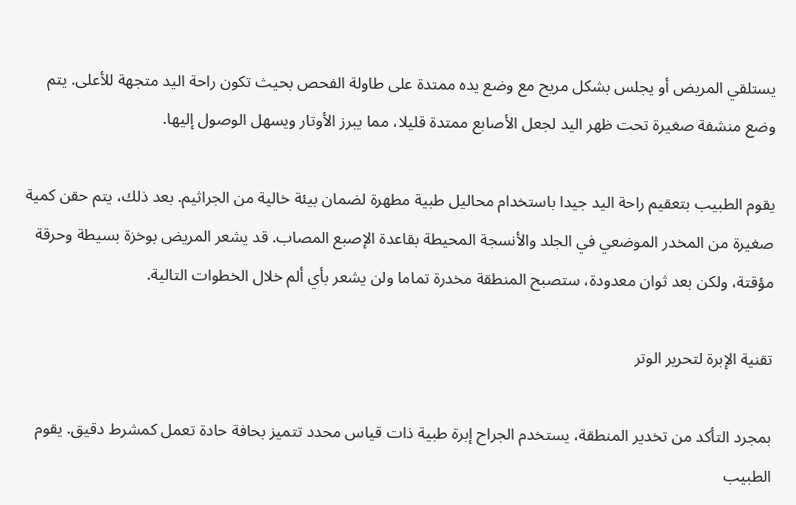يستلقي المريض أو يجلس بشكل مريح مع وضع يده ممتدة على طاولة الفحص بحيث تكون راحة اليد متجهة للأعلى. يتم وضع منشفة صغيرة تحت ظهر اليد لجعل الأصابع ممتدة قليلا، مما يبرز الأوتار ويسهل الوصول إليها.

يقوم الطبيب بتعقيم راحة اليد جيدا باستخدام محاليل طبية مطهرة لضمان بيئة خالية من الجراثيم. بعد ذلك، يتم حقن كمية صغيرة من المخدر الموضعي في الجلد والأنسجة المحيطة بقاعدة الإصبع المصاب. قد يشعر المريض بوخزة بسيطة وحرقة مؤقتة، ولكن بعد ثوان معدودة، ستصبح المنطقة مخدرة تماما ولن يشعر بأي ألم خلال الخطوات التالية.

تقنية الإبرة لتحرير الوتر

بمجرد التأكد من تخدير المنطقة، يستخدم الجراح إبرة طبية ذات قياس محدد تتميز بحافة حادة تعمل كمشرط دقيق. يقوم الطبيب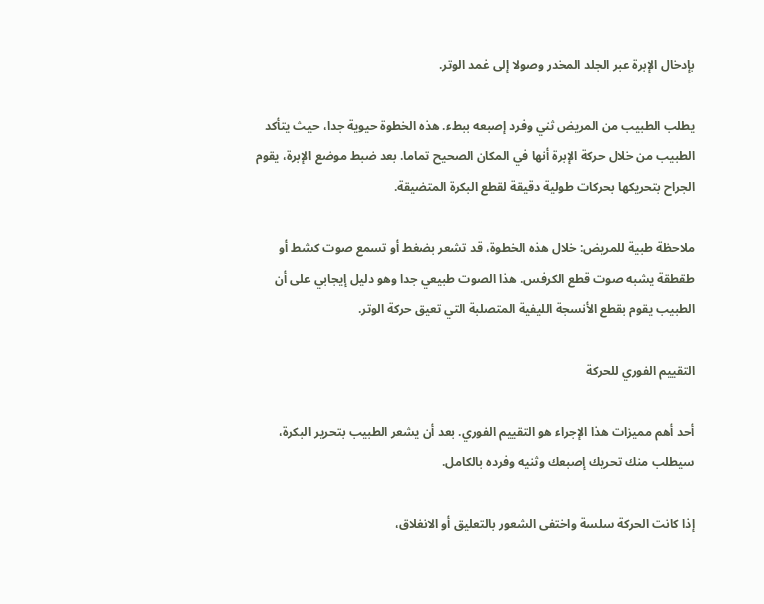بإدخال الإبرة عبر الجلد المخدر وصولا إلى غمد الوتر.

يطلب الطبيب من المريض ثني وفرد إصبعه ببطء. هذه الخطوة حيوية جدا، حيث يتأكد الطبيب من خلال حركة الإبرة أنها في المكان الصحيح تماما. بعد ضبط موضع الإبرة، يقوم الجراح بتحريكها بحركات طولية دقيقة لقطع البكرة المتضيقة.

ملاحظة طبية للمريض: خلال هذه الخطوة، قد تشعر بضغط أو تسمع صوت كشط أو طقطقة يشبه صوت قطع الكرفس. هذا الصوت طبيعي جدا وهو دليل إيجابي على أن الطبيب يقوم بقطع الأنسجة الليفية المتصلبة التي تعيق حركة الوتر.

التقييم الفوري للحركة

أحد أهم مميزات هذا الإجراء هو التقييم الفوري. بعد أن يشعر الطبيب بتحرير البكرة، سيطلب منك تحريك إصبعك وثنيه وفرده بالكامل.

إذا كانت الحركة سلسة واختفى الشعور بالتعليق أو الانغلاق،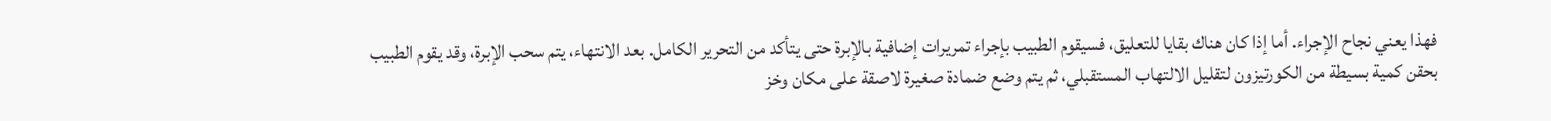فهذا يعني نجاح الإجراء. أما إذا كان هناك بقايا للتعليق، فسيقوم الطبيب بإجراء تمريرات إضافية بالإبرة حتى يتأكد من التحرير الكامل. بعد الانتهاء، يتم سحب الإبرة، وقد يقوم الطبيب بحقن كمية بسيطة من الكورتيزون لتقليل الالتهاب المستقبلي، ثم يتم وضع ضمادة صغيرة لاصقة على مكان وخز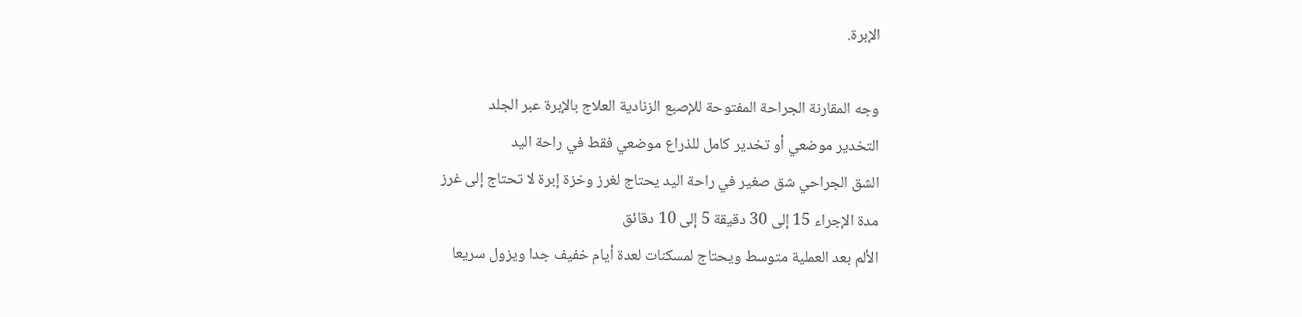الإبرة.

وجه المقارنة الجراحة المفتوحة للإصبع الزنادية العلاج بالإبرة عبر الجلد
التخدير موضعي أو تخدير كامل للذراع موضعي فقط في راحة اليد
الشق الجراحي شق صغير في راحة اليد يحتاج لغرز وخزة إبرة لا تحتاج إلى غرز
مدة الإجراء 15 إلى 30 دقيقة 5 إلى 10 دقائق
الألم بعد العملية متوسط ويحتاج لمسكنات لعدة أيام خفيف جدا ويزول سريعا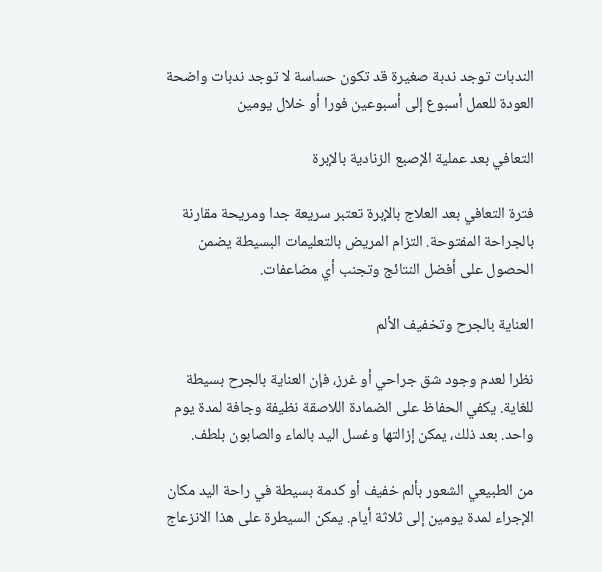الندبات توجد ندبة صغيرة قد تكون حساسة لا توجد ندبات واضحة
العودة للعمل أسبوع إلى أسبوعين فورا أو خلال يومين

التعافي بعد عملية الإصبع الزنادية بالإبرة

فترة التعافي بعد العلاج بالإبرة تعتبر سريعة جدا ومريحة مقارنة بالجراحة المفتوحة. التزام المريض بالتعليمات البسيطة يضمن الحصول على أفضل النتائج وتجنب أي مضاعفات.

العناية بالجرح وتخفيف الألم

نظرا لعدم وجود شق جراحي أو غرز، فإن العناية بالجرح بسيطة للغاية. يكفي الحفاظ على الضمادة اللاصقة نظيفة وجافة لمدة يوم واحد. بعد ذلك، يمكن إزالتها وغسل اليد بالماء والصابون بلطف.

من الطبيعي الشعور بألم خفيف أو كدمة بسيطة في راحة اليد مكان الإجراء لمدة يومين إلى ثلاثة أيام. يمكن السيطرة على هذا الانزعاج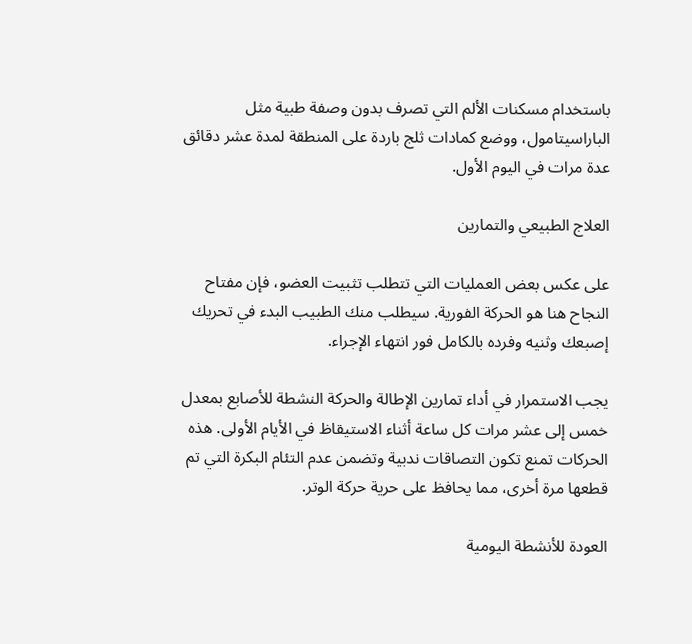باستخدام مسكنات الألم التي تصرف بدون وصفة طبية مثل الباراسيتامول، ووضع كمادات ثلج باردة على المنطقة لمدة عشر دقائق عدة مرات في اليوم الأول.

العلاج الطبيعي والتمارين

على عكس بعض العمليات التي تتطلب تثبيت العضو، فإن مفتاح النجاح هنا هو الحركة الفورية. سيطلب منك الطبيب البدء في تحريك إصبعك وثنيه وفرده بالكامل فور انتهاء الإجراء.

يجب الاستمرار في أداء تمارين الإطالة والحركة النشطة للأصابع بمعدل خمس إلى عشر مرات كل ساعة أثناء الاستيقاظ في الأيام الأولى. هذه الحركات تمنع تكون التصاقات ندبية وتضمن عدم التئام البكرة التي تم قطعها مرة أخرى، مما يحافظ على حرية حركة الوتر.

العودة للأنشطة اليومية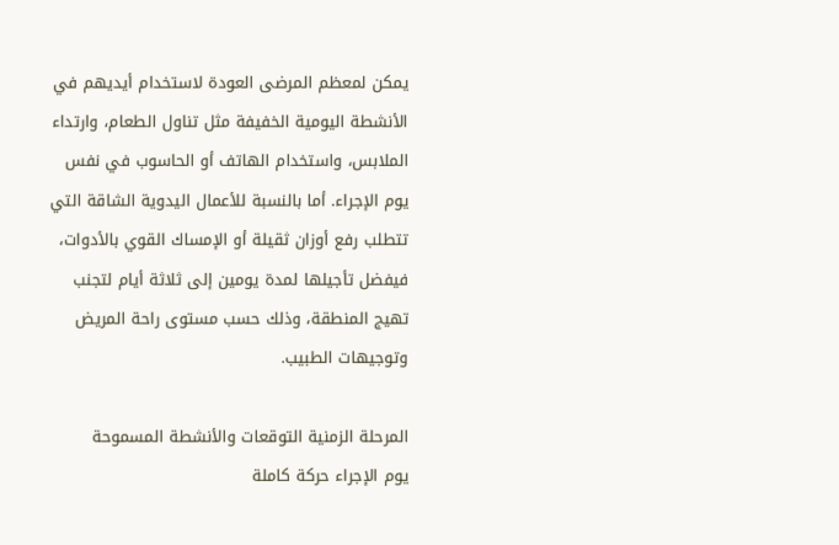يمكن لمعظم المرضى العودة لاستخدام أيديهم في الأنشطة اليومية الخفيفة مثل تناول الطعام، وارتداء الملابس، واستخدام الهاتف أو الحاسوب في نفس يوم الإجراء. أما بالنسبة للأعمال اليدوية الشاقة التي تتطلب رفع أوزان ثقيلة أو الإمساك القوي بالأدوات، فيفضل تأجيلها لمدة يومين إلى ثلاثة أيام لتجنب تهيج المنطقة، وذلك حسب مستوى راحة المريض وتوجيهات الطبيب.

المرحلة الزمنية التوقعات والأنشطة المسموحة
يوم الإجراء حركة كاملة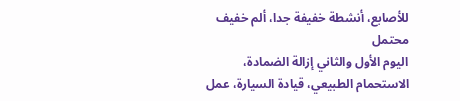للأصابع، أنشطة خفيفة جدا، ألم خفيف محتمل
اليوم الأول والثاني إزالة الضمادة، الاستحمام الطبيعي، قيادة السيارة، عمل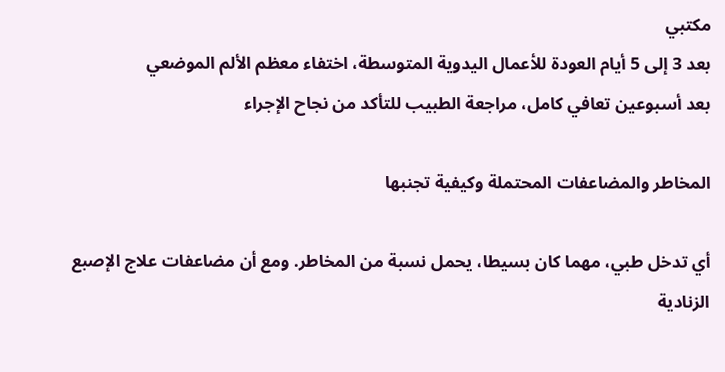مكتبي
بعد 3 إلى 5 أيام العودة للأعمال اليدوية المتوسطة، اختفاء معظم الألم الموضعي
بعد أسبوعين تعافي كامل، مراجعة الطبيب للتأكد من نجاح الإجراء

المخاطر والمضاعفات المحتملة وكيفية تجنبها

أي تدخل طبي، مهما كان بسيطا، يحمل نسبة من المخاطر. ومع أن مضاعفات علاج الإصبع الزنادية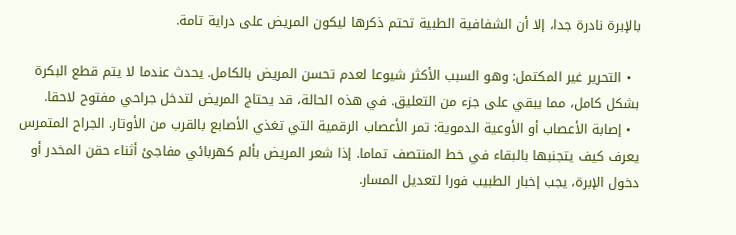بالإبرة نادرة جدا، إلا أن الشفافية الطبية تحتم ذكرها ليكون المريض على دراية تامة.

  • التحرير غير المكتمل: وهو السبب الأكثر شيوعا لعدم تحسن المريض بالكامل. يحدث عندما لا يتم قطع البكرة بشكل كامل، مما يبقي على جزء من التعليق. في هذه الحالة، قد يحتاج المريض لتدخل جراحي مفتوح لاحقا.
  • إصابة الأعصاب أو الأوعية الدموية: تمر الأعصاب الرقمية التي تغذي الأصابع بالقرب من الأوتار. الجراح المتمرس يعرف كيف يتجنبها بالبقاء في خط المنتصف تماما. إذا شعر المريض بألم كهربائي مفاجئ أثناء حقن المخدر أو دخول الإبرة، يجب إخبار الطبيب فورا لتعديل المسار.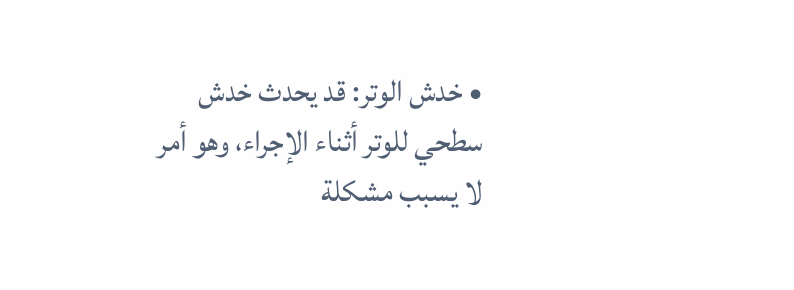• خدش الوتر: قد يحدث خدش سطحي للوتر أثناء الإجراء، وهو أمر لا يسبب مشكلة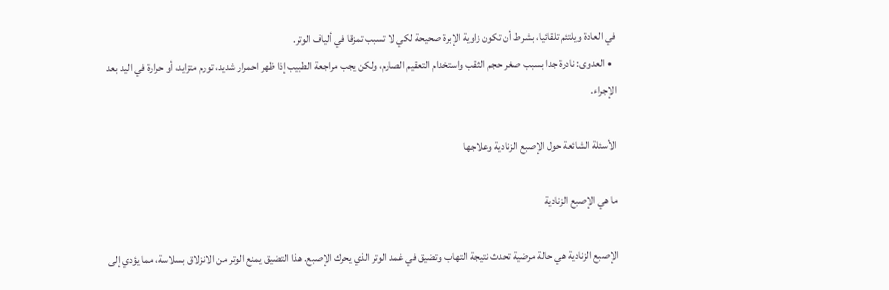في العادة ويلتئم تلقائيا، بشرط أن تكون زاوية الإبرة صحيحة لكي لا تسبب تمزقا في ألياف الوتر.
  • العدوى: نادرة جدا بسبب صغر حجم الثقب واستخدام التعقيم الصارم، ولكن يجب مراجعة الطبيب إذا ظهر احمرار شديد، تورم متزايد، أو حرارة في اليد بعد الإجراء.

الأسئلة الشائعة حول الإصبع الزنادية وعلاجها

ما هي الإصبع الزنادية

الإصبع الزنادية هي حالة مرضية تحدث نتيجة التهاب وتضيق في غمد الوتر الذي يحرك الإصبع. هذا التضيق يمنع الوتر من الانزلاق بسلاسة، مما يؤدي إلى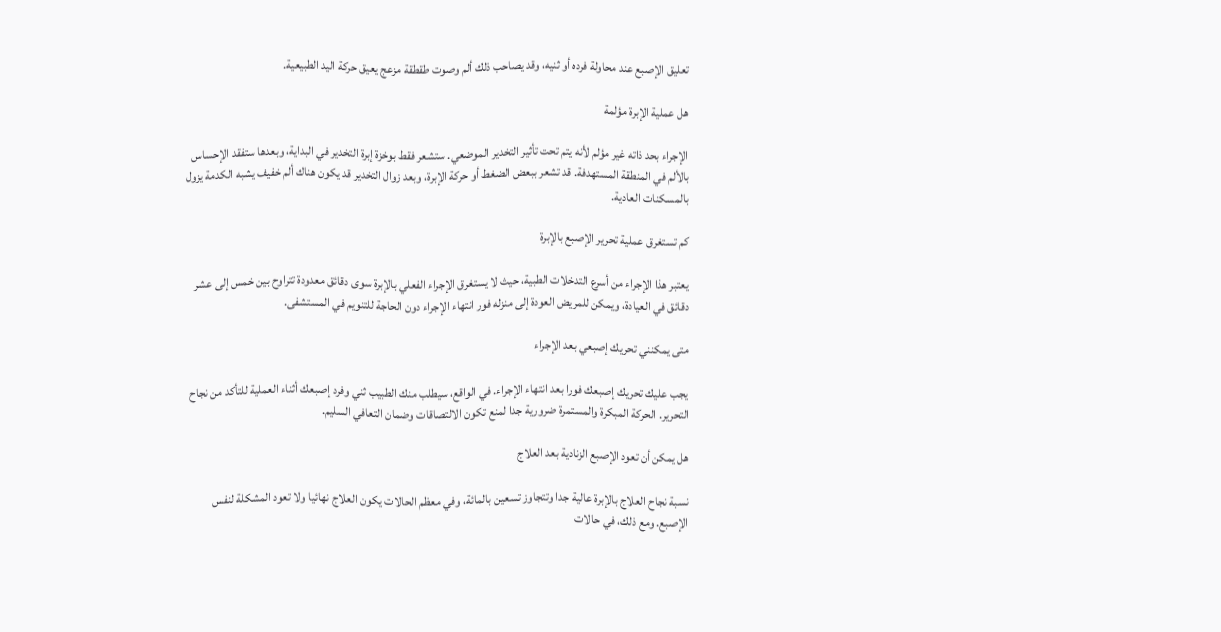تعليق الإصبع عند محاولة فرده أو ثنيه، وقد يصاحب ذلك ألم وصوت طقطقة مزعج يعيق حركة اليد الطبيعية.

هل عملية الإبرة مؤلمة

الإجراء بحد ذاته غير مؤلم لأنه يتم تحت تأثير التخدير الموضعي. ستشعر فقط بوخزة إبرة التخدير في البداية، وبعدها ستفقد الإحساس بالألم في المنطقة المستهدفة. قد تشعر ببعض الضغط أو حركة الإبرة، وبعد زوال التخدير قد يكون هناك ألم خفيف يشبه الكدمة يزول بالمسكنات العادية.

كم تستغرق عملية تحرير الإصبع بالإبرة

يعتبر هذا الإجراء من أسرع التدخلات الطبية، حيث لا يستغرق الإجراء الفعلي بالإبرة سوى دقائق معدودة تتراوح بين خمس إلى عشر دقائق في العيادة، ويمكن للمريض العودة إلى منزله فور انتهاء الإجراء دون الحاجة للتنويم في المستشفى.

متى يمكنني تحريك إصبعي بعد الإجراء

يجب عليك تحريك إصبعك فورا بعد انتهاء الإجراء. في الواقع، سيطلب منك الطبيب ثني وفرد إصبعك أثناء العملية للتأكد من نجاح التحرير. الحركة المبكرة والمستمرة ضرورية جدا لمنع تكون الالتصاقات وضمان التعافي السليم.

هل يمكن أن تعود الإصبع الزنادية بعد العلاج

نسبة نجاح العلاج بالإبرة عالية جدا وتتجاوز تسعين بالمائة، وفي معظم الحالات يكون العلاج نهائيا ولا تعود المشكلة لنفس الإصبع. ومع ذلك، في حالات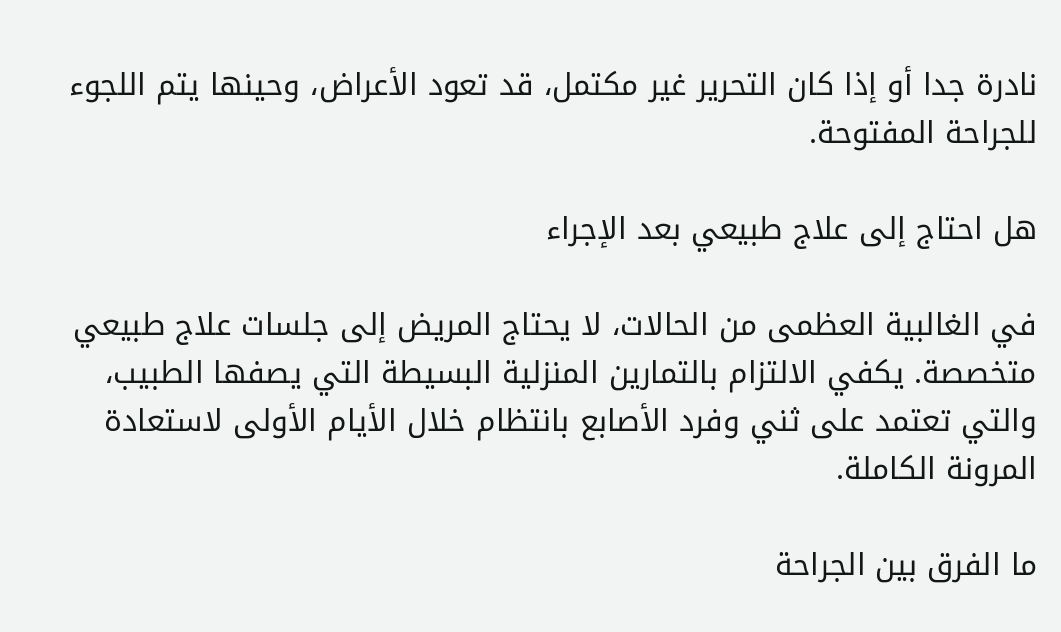نادرة جدا أو إذا كان التحرير غير مكتمل، قد تعود الأعراض، وحينها يتم اللجوء للجراحة المفتوحة.

هل احتاج إلى علاج طبيعي بعد الإجراء

في الغالبية العظمى من الحالات، لا يحتاج المريض إلى جلسات علاج طبيعي متخصصة. يكفي الالتزام بالتمارين المنزلية البسيطة التي يصفها الطبيب، والتي تعتمد على ثني وفرد الأصابع بانتظام خلال الأيام الأولى لاستعادة المرونة الكاملة.

ما الفرق بين الجراحة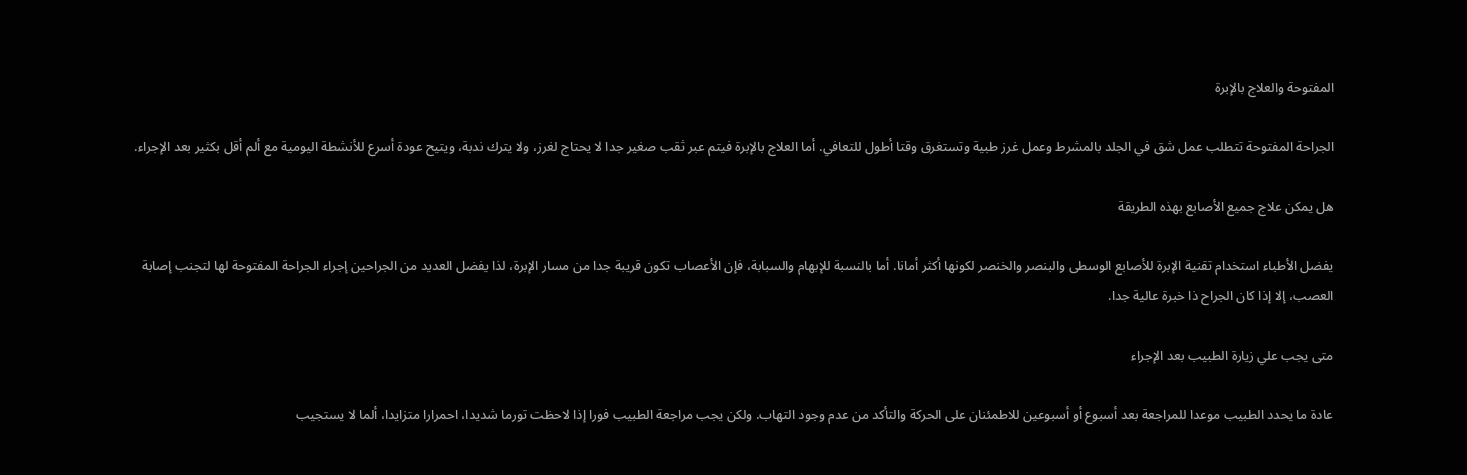المفتوحة والعلاج بالإبرة

الجراحة المفتوحة تتطلب عمل شق في الجلد بالمشرط وعمل غرز طبية وتستغرق وقتا أطول للتعافي. أما العلاج بالإبرة فيتم عبر ثقب صغير جدا لا يحتاج لغرز، ولا يترك ندبة، ويتيح عودة أسرع للأنشطة اليومية مع ألم أقل بكثير بعد الإجراء.

هل يمكن علاج جميع الأصابع بهذه الطريقة

يفضل الأطباء استخدام تقنية الإبرة للأصابع الوسطى والبنصر والخنصر لكونها أكثر أمانا. أما بالنسبة للإبهام والسبابة، فإن الأعصاب تكون قريبة جدا من مسار الإبرة، لذا يفضل العديد من الجراحين إجراء الجراحة المفتوحة لها لتجنب إصابة العصب، إلا إذا كان الجراح ذا خبرة عالية جدا.

متى يجب علي زيارة الطبيب بعد الإجراء

عادة ما يحدد الطبيب موعدا للمراجعة بعد أسبوع أو أسبوعين للاطمئنان على الحركة والتأكد من عدم وجود التهاب. ولكن يجب مراجعة الطبيب فورا إذا لاحظت تورما شديدا، احمرارا متزايدا، ألما لا يستجيب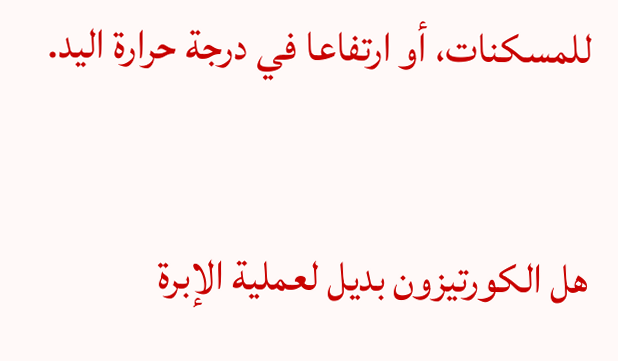للمسكنات، أو ارتفاعا في درجة حرارة اليد.

هل الكورتيزون بديل لعملية الإبرة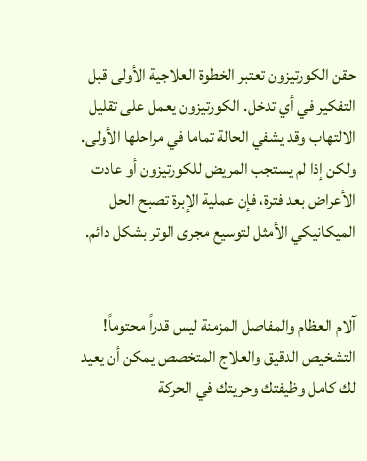حقن الكورتيزون تعتبر الخطوة العلاجية الأولى قبل التفكير في أي تدخل. الكورتيزون يعمل على تقليل الالتهاب وقد يشفي الحالة تماما في مراحلها الأولى. ولكن إذا لم يستجب المريض للكورتيزون أو عادت الأعراض بعد فترة، فإن عملية الإبرة تصبح الحل الميكانيكي الأمثل لتوسيع مجرى الوتر بشكل دائم.


آلام العظام والمفاصل المزمنة ليس قدراً محتوماً! التشخيص الدقيق والعلاج المتخصص يمكن أن يعيد لك كامل وظيفتك وحريتك في الحركة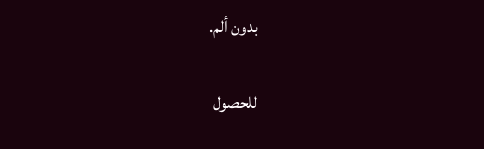بدون ألم.

للحصول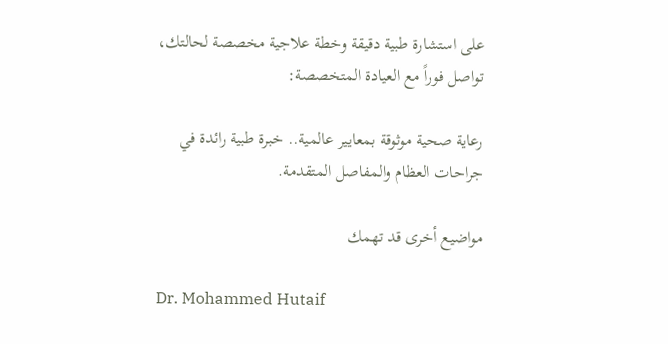على استشارة طبية دقيقة وخطة علاجية مخصصة لحالتك، تواصل فوراً مع العيادة المتخصصة:

رعاية صحية موثوقة بمعايير عالمية.. خبرة طبية رائدة في جراحات العظام والمفاصل المتقدمة.

مواضيع أخرى قد تهمك

Dr. Mohammed Hutaif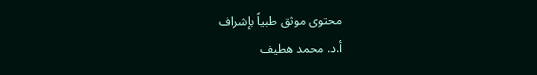محتوى موثق طبياً بإشراف
أ.د. محمد هطيف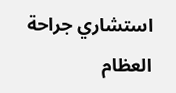استشاري جراحة العظام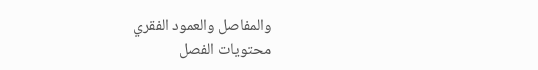والمفاصل والعمود الفقري
محتويات الفصل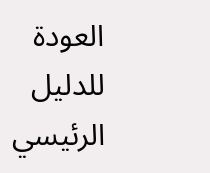العودة للدليل الرئيسي